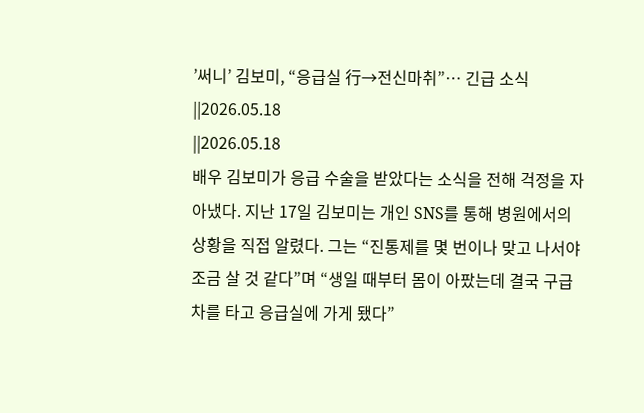’써니’ 김보미, “응급실 行→전신마취”… 긴급 소식
||2026.05.18
||2026.05.18
배우 김보미가 응급 수술을 받았다는 소식을 전해 걱정을 자아냈다. 지난 17일 김보미는 개인 SNS를 통해 병원에서의 상황을 직접 알렸다. 그는 “진통제를 몇 번이나 맞고 나서야 조금 살 것 같다”며 “생일 때부터 몸이 아팠는데 결국 구급차를 타고 응급실에 가게 됐다”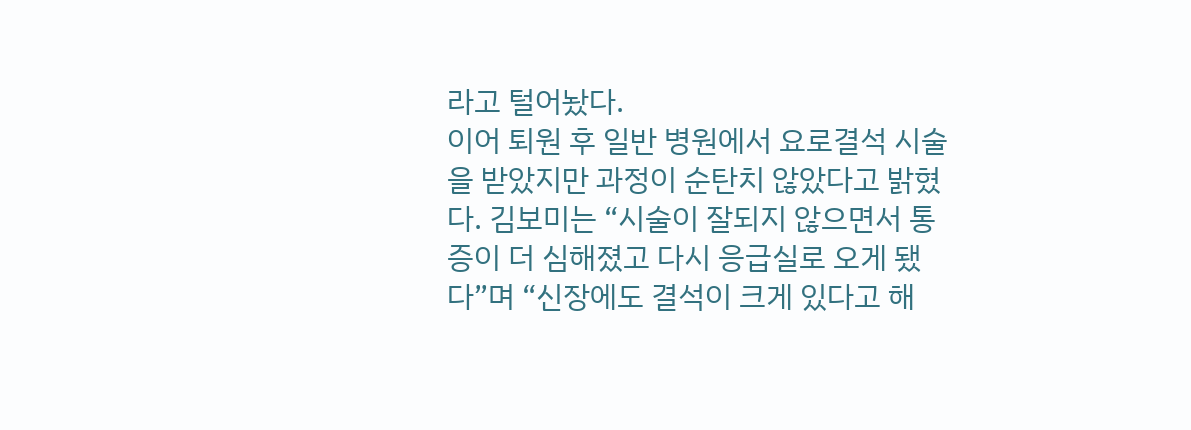라고 털어놨다.
이어 퇴원 후 일반 병원에서 요로결석 시술을 받았지만 과정이 순탄치 않았다고 밝혔다. 김보미는 “시술이 잘되지 않으면서 통증이 더 심해졌고 다시 응급실로 오게 됐다”며 “신장에도 결석이 크게 있다고 해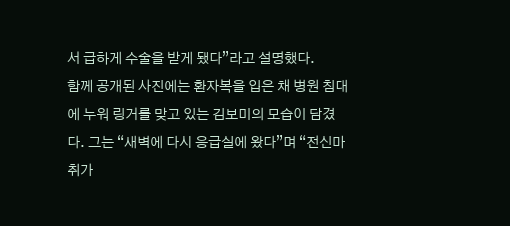서 급하게 수술을 받게 됐다”라고 설명했다.
함께 공개된 사진에는 환자복을 입은 채 병원 침대에 누워 링거를 맞고 있는 김보미의 모습이 담겼다. 그는 “새벽에 다시 응급실에 왔다”며 “전신마취가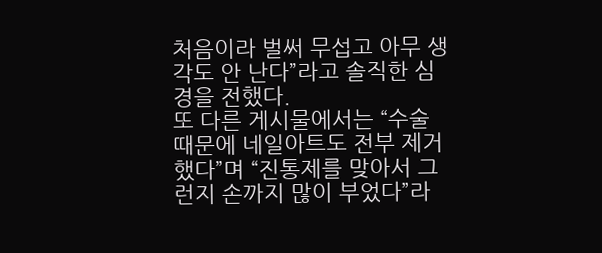처음이라 벌써 무섭고 아무 생각도 안 난다”라고 솔직한 심경을 전했다.
또 다른 게시물에서는 “수술 때문에 네일아트도 전부 제거했다”며 “진통제를 맞아서 그런지 손까지 많이 부었다”라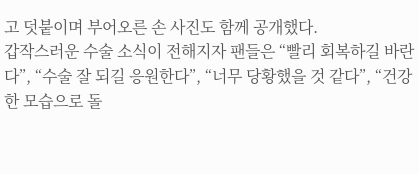고 덧붙이며 부어오른 손 사진도 함께 공개했다.
갑작스러운 수술 소식이 전해지자 팬들은 “빨리 회복하길 바란다”, “수술 잘 되길 응원한다”, “너무 당황했을 것 같다”, “건강한 모습으로 돌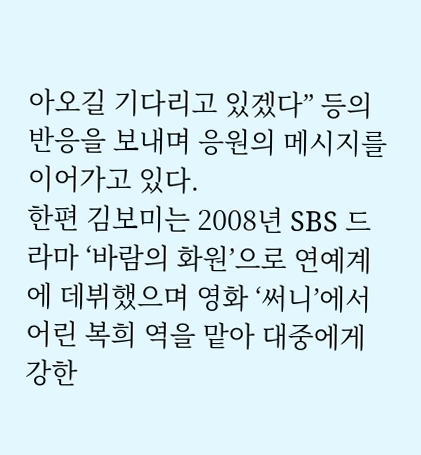아오길 기다리고 있겠다” 등의 반응을 보내며 응원의 메시지를 이어가고 있다.
한편 김보미는 2008년 SBS 드라마 ‘바람의 화원’으로 연예계에 데뷔했으며 영화 ‘써니’에서 어린 복희 역을 맡아 대중에게 강한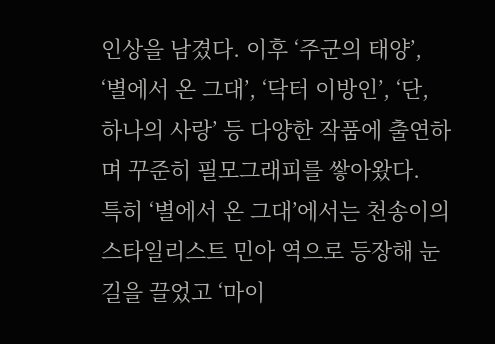인상을 남겼다. 이후 ‘주군의 태양’, ‘별에서 온 그대’, ‘닥터 이방인’, ‘단, 하나의 사랑’ 등 다양한 작품에 출연하며 꾸준히 필모그래피를 쌓아왔다.
특히 ‘별에서 온 그대’에서는 천송이의 스타일리스트 민아 역으로 등장해 눈길을 끌었고 ‘마이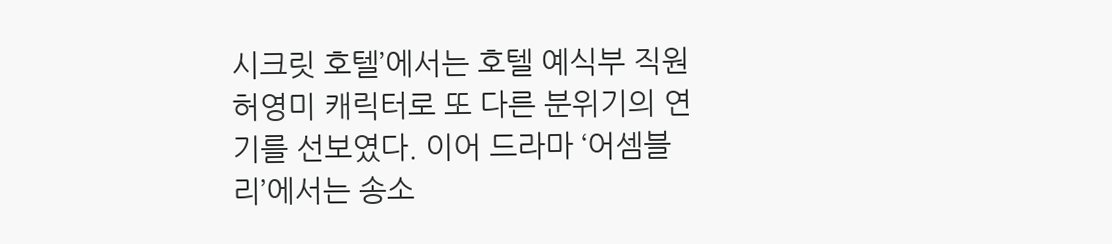시크릿 호텔’에서는 호텔 예식부 직원 허영미 캐릭터로 또 다른 분위기의 연기를 선보였다. 이어 드라마 ‘어셈블리’에서는 송소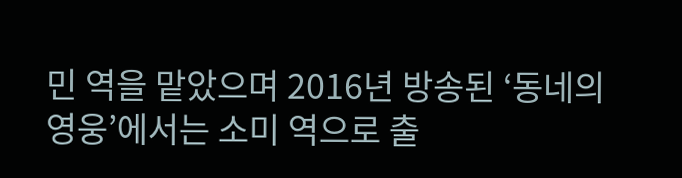민 역을 맡았으며 2016년 방송된 ‘동네의 영웅’에서는 소미 역으로 출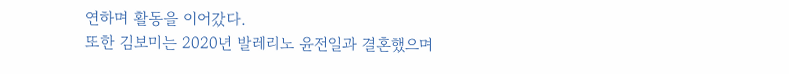연하며 활동을 이어갔다.
또한 김보미는 2020년 발레리노 윤전일과 결혼했으며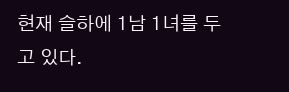현재 슬하에 1남 1녀를 두고 있다.